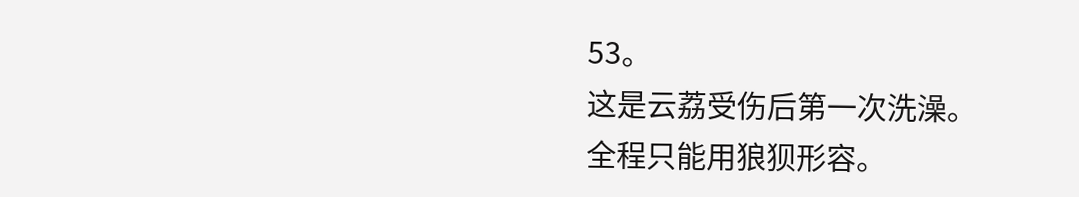53。
这是云荔受伤后第一次洗澡。
全程只能用狼狈形容。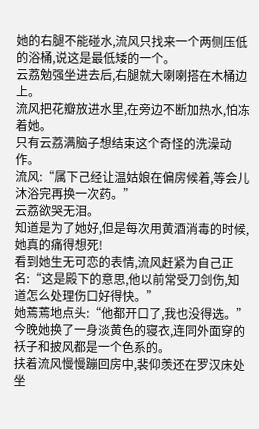她的右腿不能碰水,流风只找来一个两侧压低的浴桶,说这是最低矮的一个。
云荔勉强坐进去后,右腿就大喇喇搭在木桶边上。
流风把花瓣放进水里,在旁边不断加热水,怕冻着她。
只有云荔满脑子想结束这个奇怪的洗澡动作。
流风:“属下己经让温姑娘在偏房候着,等会儿沐浴完再换一次药。”
云荔欲哭无泪。
知道是为了她好,但是每次用黄酒消毒的时候,她真的痛得想死!
看到她生无可恋的表情,流风赶紧为自己正名:“这是殿下的意思,他以前常受刀剑伤,知道怎么处理伤口好得快。”
她蔫蔫地点头:“他都开口了,我也没得选。”
今晚她换了一身淡黄色的寝衣,连同外面穿的袄子和披风都是一个色系的。
扶着流风慢慢蹦回房中,裴仰羡还在罗汉床处坐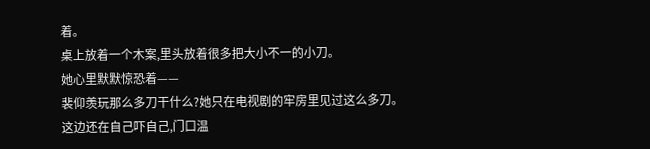着。
桌上放着一个木案,里头放着很多把大小不一的小刀。
她心里默默惊恐着——
裴仰羡玩那么多刀干什么?她只在电视剧的牢房里见过这么多刀。
这边还在自己吓自己,门口温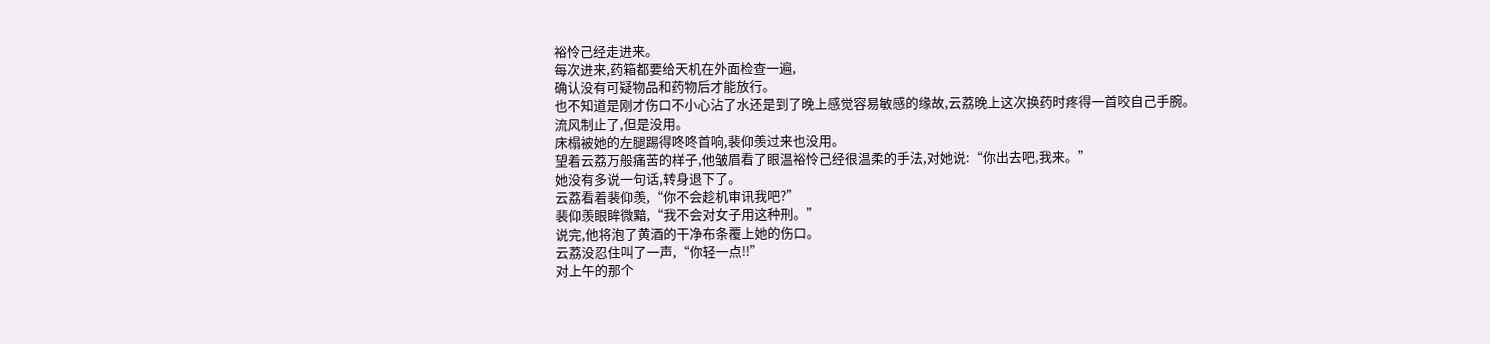裕怜己经走进来。
每次进来,药箱都要给天机在外面检查一遍,
确认没有可疑物品和药物后才能放行。
也不知道是刚才伤口不小心沾了水还是到了晚上感觉容易敏感的缘故,云荔晚上这次换药时疼得一首咬自己手腕。
流风制止了,但是没用。
床榻被她的左腿踢得咚咚首响,裴仰羡过来也没用。
望着云荔万般痛苦的样子,他皱眉看了眼温裕怜己经很温柔的手法,对她说:“你出去吧,我来。”
她没有多说一句话,转身退下了。
云荔看着裴仰羡,“你不会趁机审讯我吧?”
裴仰羡眼眸微黯,“我不会对女子用这种刑。”
说完,他将泡了黄酒的干净布条覆上她的伤口。
云荔没忍住叫了一声,“你轻一点!!”
对上午的那个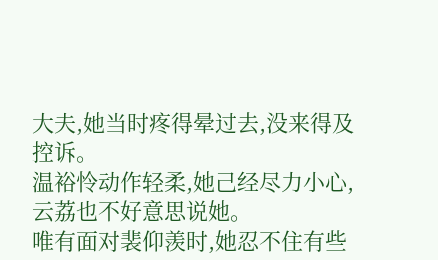大夫,她当时疼得晕过去,没来得及控诉。
温裕怜动作轻柔,她己经尽力小心,云荔也不好意思说她。
唯有面对裴仰羡时,她忍不住有些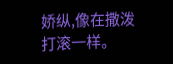娇纵,像在撒泼打滚一样。